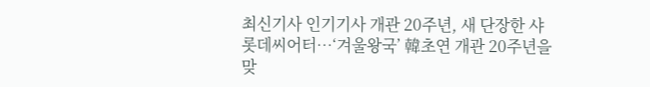최신기사 인기기사 개관 20주년, 새 단장한 샤롯데씨어터…‘겨울왕국’ 韓초연 개관 20주년을 맞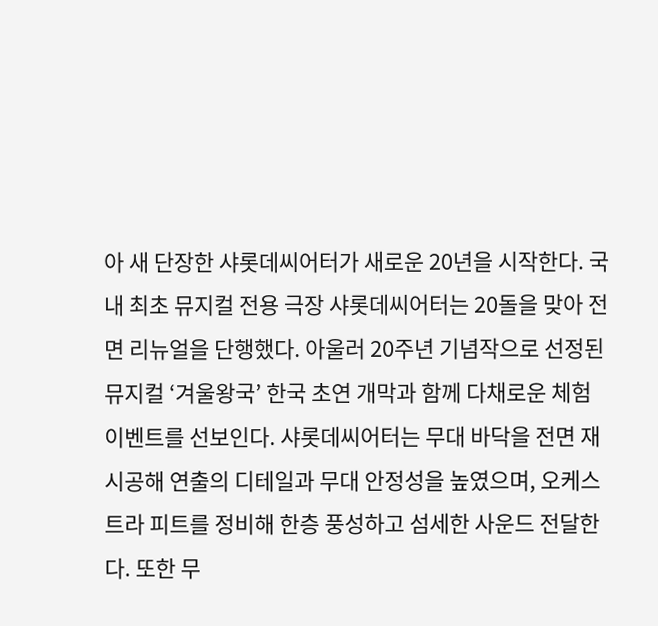아 새 단장한 샤롯데씨어터가 새로운 20년을 시작한다. 국내 최초 뮤지컬 전용 극장 샤롯데씨어터는 20돌을 맞아 전면 리뉴얼을 단행했다. 아울러 20주년 기념작으로 선정된 뮤지컬 ‘겨울왕국’ 한국 초연 개막과 함께 다채로운 체험 이벤트를 선보인다. 샤롯데씨어터는 무대 바닥을 전면 재시공해 연출의 디테일과 무대 안정성을 높였으며, 오케스트라 피트를 정비해 한층 풍성하고 섬세한 사운드 전달한다. 또한 무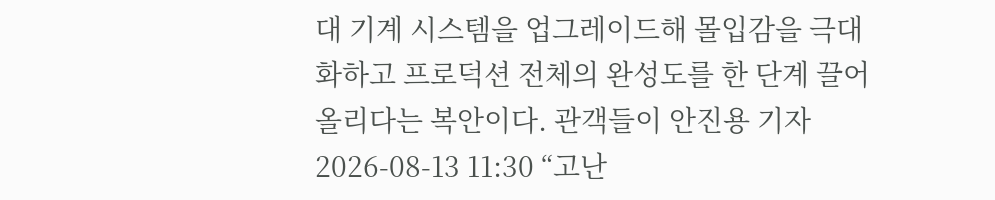대 기계 시스템을 업그레이드해 몰입감을 극대화하고 프로덕션 전체의 완성도를 한 단계 끌어올리다는 복안이다. 관객들이 안진용 기자 2026-08-13 11:30 “고난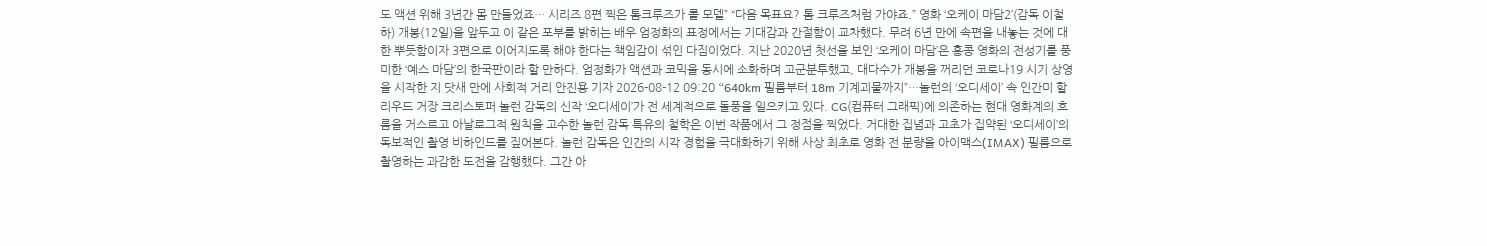도 액션 위해 3년간 몸 만들었죠… 시리즈 8편 찍은 톰크루즈가 롤 모델” “다음 목표요? 톰 크루즈처럼 가야죠.” 영화 ‘오케이 마담2’(감독 이철하) 개봉(12일)을 앞두고 이 같은 포부를 밝히는 배우 엄정화의 표정에서는 기대감과 간절함이 교차했다. 무려 6년 만에 속편을 내놓는 것에 대한 뿌듯함이자 3편으로 이어지도록 해야 한다는 책임감이 섞인 다짐이었다. 지난 2020년 첫선을 보인 ‘오케이 마담’은 홍콩 영화의 전성기를 풍미한 ‘예스 마담’의 한국판이라 할 만하다. 엄정화가 액션과 코믹을 동시에 소화하며 고군분투했고, 대다수가 개봉을 꺼리던 코로나19 시기 상영을 시작한 지 닷새 만에 사회적 거리 안진용 기자 2026-08-12 09:20 “640km 필름부터 18m 기계괴물까지”…놀런의 ‘오디세이’ 속 인간미 할리우드 거장 크리스토퍼 놀런 감독의 신작 ‘오디세이’가 전 세계적으로 돌풍을 일으키고 있다. CG(컴퓨터 그래픽)에 의존하는 현대 영화계의 흐름을 거스르고 아날로그적 원칙을 고수한 놀런 감독 특유의 철학은 이번 작품에서 그 정점을 찍었다. 거대한 집념과 고초가 집약된 ‘오디세이’의 독보적인 촬영 비하인드를 짚어본다. 놀런 감독은 인간의 시각 경험을 극대화하기 위해 사상 최초로 영화 전 분량을 아이맥스(IMAX) 필름으로 촬영하는 과감한 도전을 감행했다. 그간 아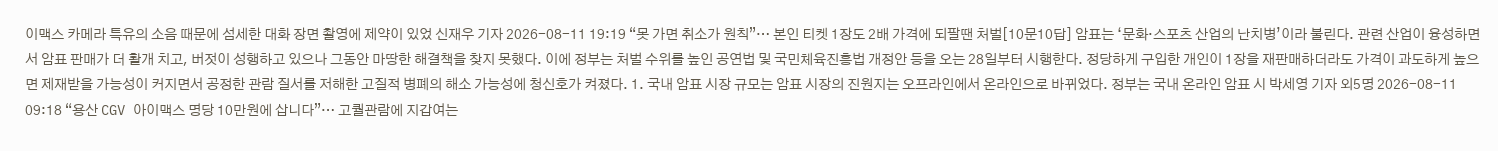이맥스 카메라 특유의 소음 때문에 섬세한 대화 장면 촬영에 제약이 있었 신재우 기자 2026-08-11 19:19 “못 가면 취소가 원칙”… 본인 티켓 1장도 2배 가격에 되팔땐 처벌[10문10답] 암표는 ‘문화·스포츠 산업의 난치병’이라 불린다. 관련 산업이 융성하면서 암표 판매가 더 활개 치고, 버젓이 성행하고 있으나 그동안 마땅한 해결책을 찾지 못했다. 이에 정부는 처벌 수위를 높인 공연법 및 국민체육진흥법 개정안 등을 오는 28일부터 시행한다. 정당하게 구입한 개인이 1장을 재판매하더라도 가격이 과도하게 높으면 제재받을 가능성이 커지면서 공정한 관람 질서를 저해한 고질적 병폐의 해소 가능성에 청신호가 켜졌다. 1. 국내 암표 시장 규모는 암표 시장의 진원지는 오프라인에서 온라인으로 바뀌었다. 정부는 국내 온라인 암표 시 박세영 기자 외5명 2026-08-11 09:18 “용산 CGV 아이맥스 명당 10만원에 삽니다”… 고퀄관람에 지갑여는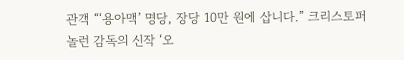관객 “‘용아맥’ 명당, 장당 10만 원에 삽니다.” 크리스토퍼 놀런 감독의 신작 ‘오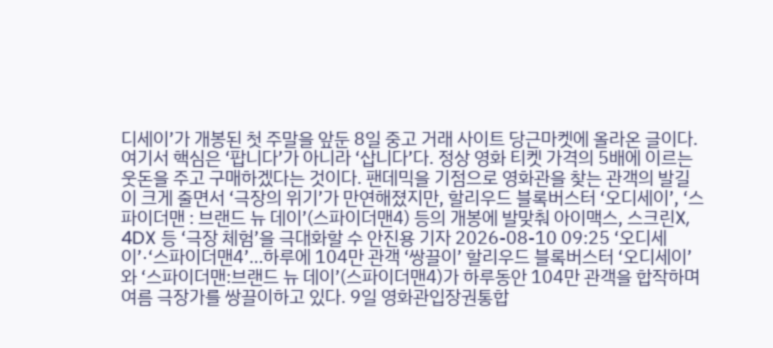디세이’가 개봉된 첫 주말을 앞둔 8일 중고 거래 사이트 당근마켓에 올라온 글이다. 여기서 핵심은 ‘팝니다’가 아니라 ‘삽니다’다. 정상 영화 티켓 가격의 5배에 이르는 웃돈을 주고 구매하겠다는 것이다. 팬데믹을 기점으로 영화관을 찾는 관객의 발길이 크게 줄면서 ‘극장의 위기’가 만연해졌지만, 할리우드 블록버스터 ‘오디세이’, ‘스파이더맨 : 브랜드 뉴 데이’(스파이더맨4) 등의 개봉에 발맞춰 아이맥스, 스크린X, 4DX 등 ‘극장 체험’을 극대화할 수 안진용 기자 2026-08-10 09:25 ‘오디세이’·‘스파이더맨4’…하루에 104만 관객 ‘쌍끌이’ 할리우드 블록버스터 ‘오디세이’와 ‘스파이더맨:브랜드 뉴 데이’(스파이더맨4)가 하루동안 104만 관객을 합작하며 여름 극장가를 쌍끌이하고 있다. 9일 영화관입장권통합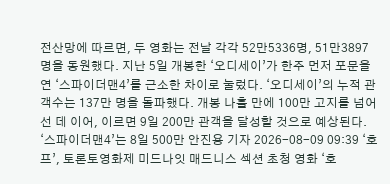전산망에 따르면, 두 영화는 전날 각각 52만5336명, 51만3897명을 동원했다. 지난 5일 개봉한 ‘오디세이’가 한주 먼저 포문을 연 ‘스파이더맨4’를 근소한 차이로 눌렀다. ‘오디세이’의 누적 관객수는 137만 명을 돌파했다. 개봉 나흘 만에 100만 고지를 넘어선 데 이어, 이르면 9일 200만 관객을 달성할 것으로 예상된다. ‘스파이더맨4’는 8일 500만 안진용 기자 2026-08-09 09:39 ‘호프’, 토론토영화제 미드나잇 매드니스 섹션 초청 영화 ‘호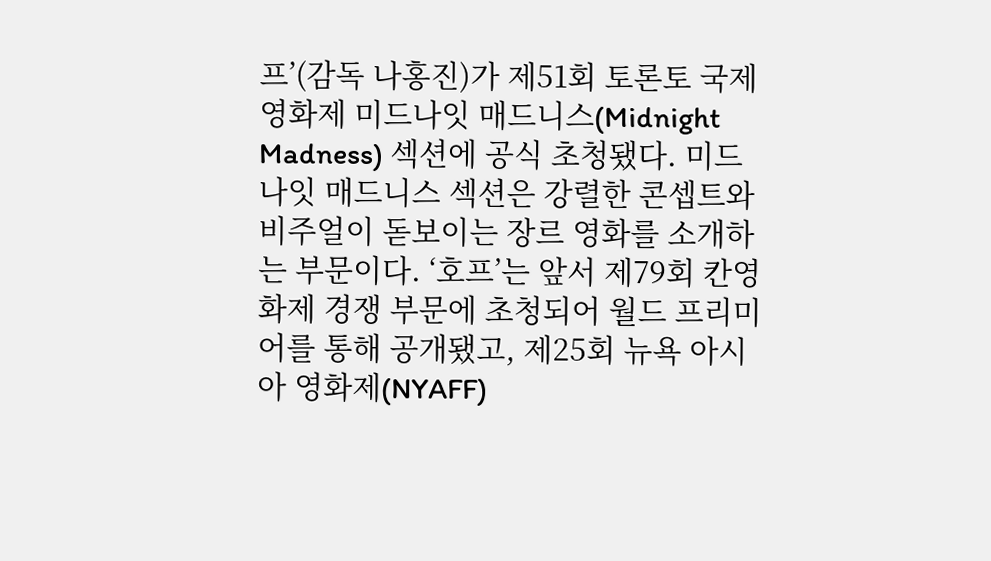프’(감독 나홍진)가 제51회 토론토 국제영화제 미드나잇 매드니스(Midnight Madness) 섹션에 공식 초청됐다. 미드나잇 매드니스 섹션은 강렬한 콘셉트와 비주얼이 돋보이는 장르 영화를 소개하는 부문이다. ‘호프’는 앞서 제79회 칸영화제 경쟁 부문에 초청되어 월드 프리미어를 통해 공개됐고, 제25회 뉴욕 아시아 영화제(NYAFF)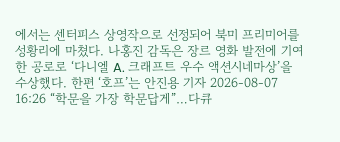에서는 센터피스 상영작으로 선정되어 북미 프리미어를 성황리에 마쳤다. 나홍진 감독은 장르 영화 발전에 기여한 공로로 ‘다니엘 A. 크래프트 우수 액션시네마상’을 수상했다. 한편 ‘호프’는 안진용 기자 2026-08-07 16:26 “학문을 가장 학문답게”…다큐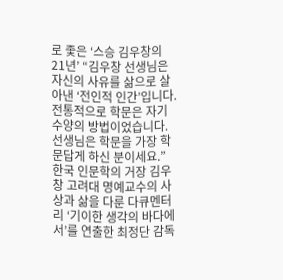로 좇은 ‘스승 김우창의 21년’ “김우창 선생님은 자신의 사유를 삶으로 살아낸 ‘전인적 인간’입니다. 전통적으로 학문은 자기 수양의 방법이었습니다. 선생님은 학문을 가장 학문답게 하신 분이세요.” 한국 인문학의 거장 김우창 고려대 명예교수의 사상과 삶을 다룬 다큐멘터리 ‘기이한 생각의 바다에서’를 연출한 최정단 감독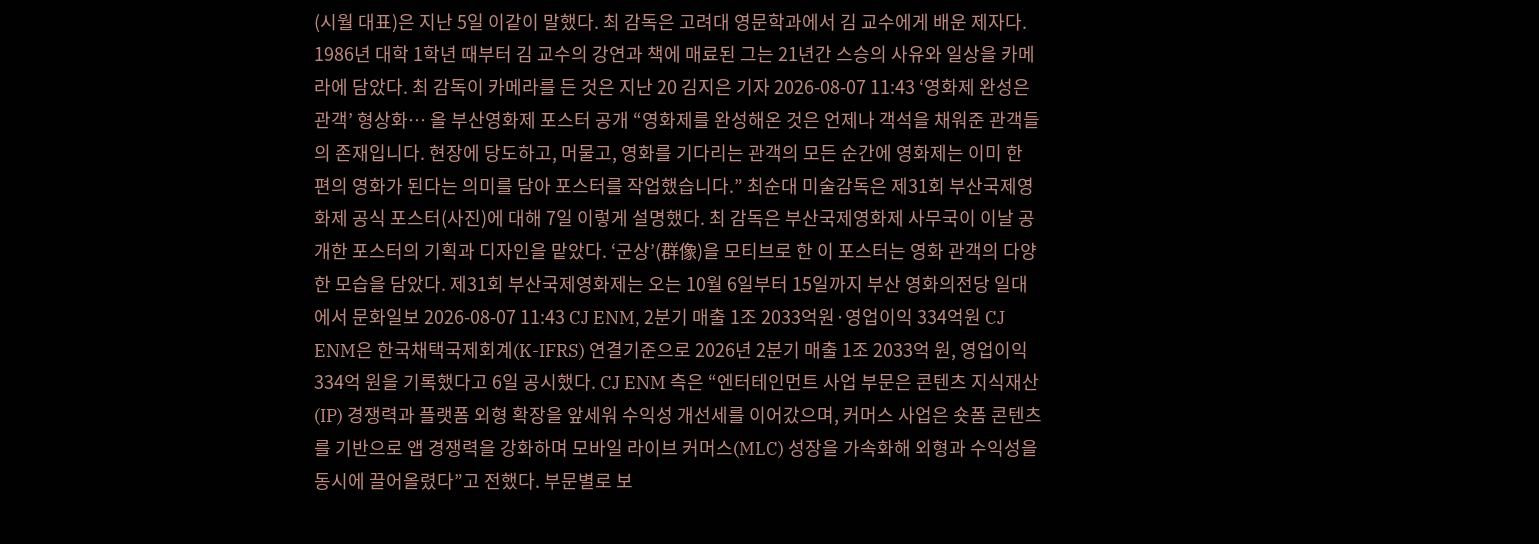(시월 대표)은 지난 5일 이같이 말했다. 최 감독은 고려대 영문학과에서 김 교수에게 배운 제자다. 1986년 대학 1학년 때부터 김 교수의 강연과 책에 매료된 그는 21년간 스승의 사유와 일상을 카메라에 담았다. 최 감독이 카메라를 든 것은 지난 20 김지은 기자 2026-08-07 11:43 ‘영화제 완성은 관객’ 형상화… 올 부산영화제 포스터 공개 “영화제를 완성해온 것은 언제나 객석을 채워준 관객들의 존재입니다. 현장에 당도하고, 머물고, 영화를 기다리는 관객의 모든 순간에 영화제는 이미 한 편의 영화가 된다는 의미를 담아 포스터를 작업했습니다.” 최순대 미술감독은 제31회 부산국제영화제 공식 포스터(사진)에 대해 7일 이렇게 설명했다. 최 감독은 부산국제영화제 사무국이 이날 공개한 포스터의 기획과 디자인을 맡았다. ‘군상’(群像)을 모티브로 한 이 포스터는 영화 관객의 다양한 모습을 담았다. 제31회 부산국제영화제는 오는 10월 6일부터 15일까지 부산 영화의전당 일대에서 문화일보 2026-08-07 11:43 CJ ENM, 2분기 매출 1조 2033억원·영업이익 334억원 CJ ENM은 한국채택국제회계(K-IFRS) 연결기준으로 2026년 2분기 매출 1조 2033억 원, 영업이익 334억 원을 기록했다고 6일 공시했다. CJ ENM 측은 “엔터테인먼트 사업 부문은 콘텐츠 지식재산(IP) 경쟁력과 플랫폼 외형 확장을 앞세워 수익성 개선세를 이어갔으며, 커머스 사업은 숏폼 콘텐츠를 기반으로 앱 경쟁력을 강화하며 모바일 라이브 커머스(MLC) 성장을 가속화해 외형과 수익성을 동시에 끌어올렸다”고 전했다. 부문별로 보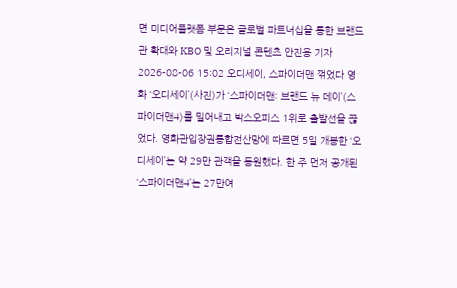면 미디어플랫폼 부문은 글로벌 파트너십을 통한 브랜드관 확대와 KBO 및 오리지널 콘텐츠 안진용 기자 2026-08-06 15:02 오디세이, 스파이더맨 꺾었다 영화 ‘오디세이’(사진)가 ‘스파이더맨: 브랜드 뉴 데이’(스파이더맨4)를 밀어내고 박스오피스 1위로 출발선을 끊었다. 영화관입장권통합전산망에 따르면 5일 개봉한 ‘오디세이’는 약 29만 관객을 동원했다. 한 주 먼저 공개된 ‘스파이더맨4’는 27만여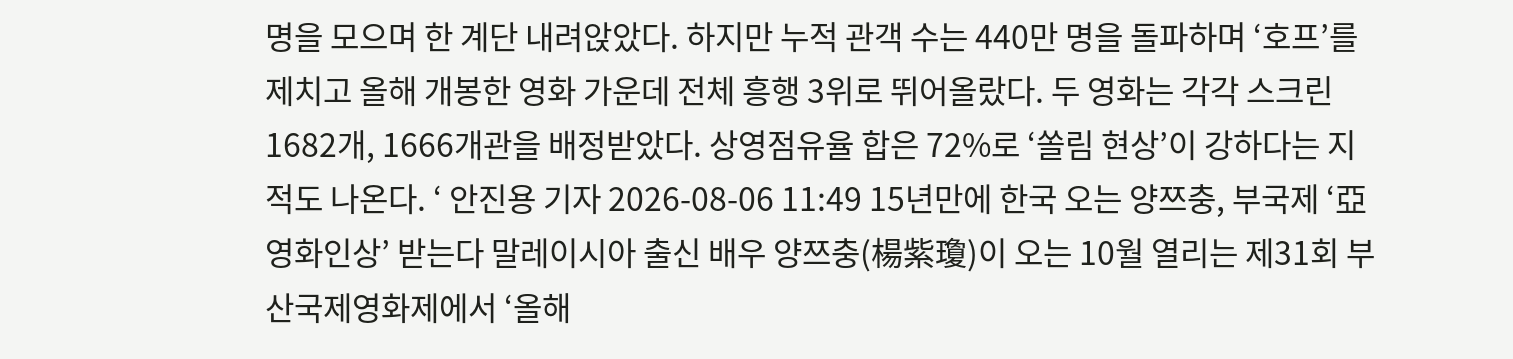명을 모으며 한 계단 내려앉았다. 하지만 누적 관객 수는 440만 명을 돌파하며 ‘호프’를 제치고 올해 개봉한 영화 가운데 전체 흥행 3위로 뛰어올랐다. 두 영화는 각각 스크린 1682개, 1666개관을 배정받았다. 상영점유율 합은 72%로 ‘쏠림 현상’이 강하다는 지적도 나온다. ‘ 안진용 기자 2026-08-06 11:49 15년만에 한국 오는 양쯔충, 부국제 ‘亞영화인상’ 받는다 말레이시아 출신 배우 양쯔충(楊紫瓊)이 오는 10월 열리는 제31회 부산국제영화제에서 ‘올해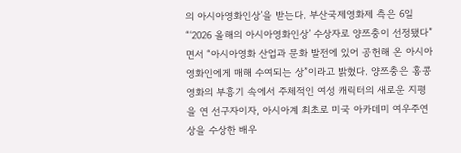의 아시아영화인상’을 받는다. 부산국제영화제 측은 6일 “‘2026 올해의 아시아영화인상’ 수상자로 양쯔충이 선정됐다”면서 “아시아영화 산업과 문화 발전에 있어 공헌해 온 아시아영화인에게 매해 수여되는 상”이라고 밝혔다. 양쯔충은 홍콩 영화의 부흥기 속에서 주체적인 여성 캐릭터의 새로운 지평을 연 선구자이자, 아시아계 최초로 미국 아카데미 여우주연상을 수상한 배우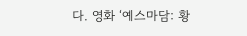다. 영화 ‘예스마담: 황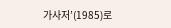가사저’(1985)로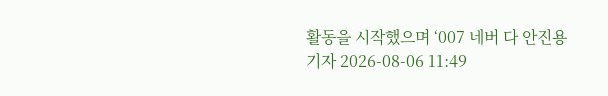활동을 시작했으며 ‘007 네버 다 안진용 기자 2026-08-06 11:49